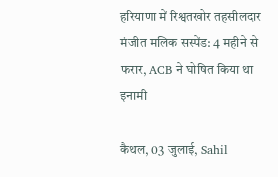हरियाणा में रिश्वतखोर तहसीलदार मंजीत मलिक सस्पेंड: 4 महीने से फरार, ACB ने घोषित किया था इनामी

कैथल, 03 जुलाई, Sahil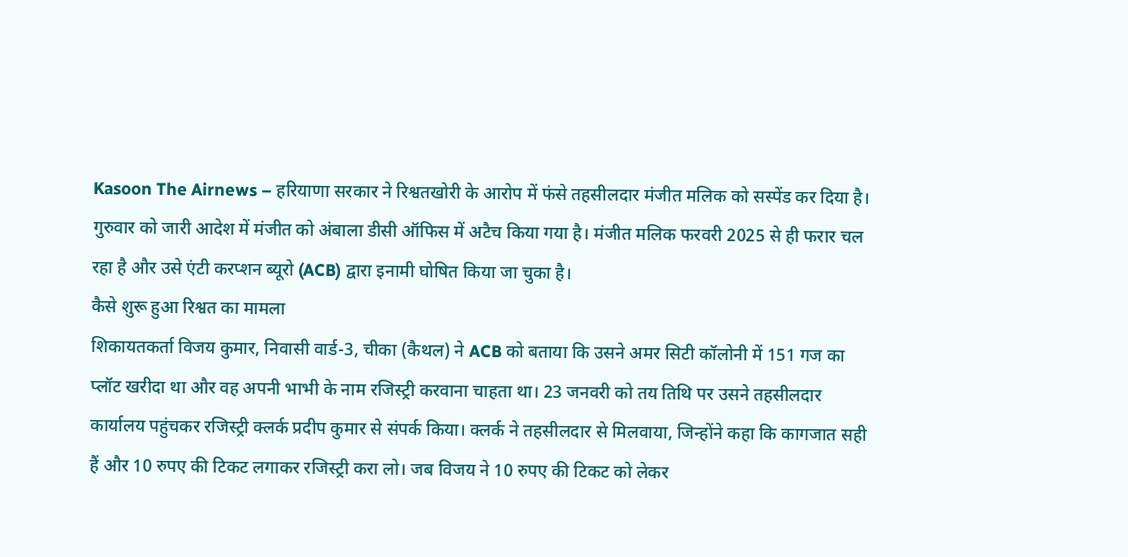Kasoon The Airnews – हरियाणा सरकार ने रिश्वतखोरी के आरोप में फंसे तहसीलदार मंजीत मलिक को सस्पेंड कर दिया है। गुरुवार को जारी आदेश में मंजीत को अंबाला डीसी ऑफिस में अटैच किया गया है। मंजीत मलिक फरवरी 2025 से ही फरार चल रहा है और उसे एंटी करप्शन ब्यूरो (ACB) द्वारा इनामी घोषित किया जा चुका है।
कैसे शुरू हुआ रिश्वत का मामला
शिकायतकर्ता विजय कुमार, निवासी वार्ड-3, चीका (कैथल) ने ACB को बताया कि उसने अमर सिटी कॉलोनी में 151 गज का प्लॉट खरीदा था और वह अपनी भाभी के नाम रजिस्ट्री करवाना चाहता था। 23 जनवरी को तय तिथि पर उसने तहसीलदार कार्यालय पहुंचकर रजिस्ट्री क्लर्क प्रदीप कुमार से संपर्क किया। क्लर्क ने तहसीलदार से मिलवाया, जिन्होंने कहा कि कागजात सही हैं और 10 रुपए की टिकट लगाकर रजिस्ट्री करा लो। जब विजय ने 10 रुपए की टिकट को लेकर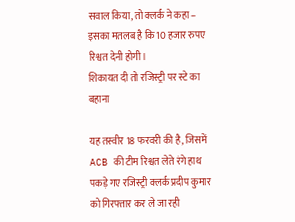सवाल किया, तो क्लर्क ने कहा – इसका मतलब है कि 10 हजार रुपए रिश्वत देनी होगी।
शिकायत दी तो रजिस्ट्री पर स्टे का बहाना

यह तस्वीर 18 फरवरी की है, जिसमें ACB की टीम रिश्वत लेते रंगे हाथ पकड़े गए रजिस्ट्री क्लर्क प्रदीप कुमार को गिरफ्तार कर ले जा रही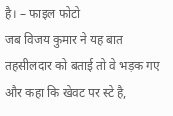है। – फाइल फोटो
जब विजय कुमार ने यह बात तहसीलदार को बताई तो वे भड़क गए और कहा कि खेवट पर स्टे है,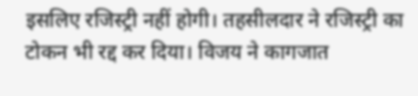इसलिए रजिस्ट्री नहीं होगी। तहसीलदार ने रजिस्ट्री का टोकन भी रद्द कर दिया। विजय ने कागजात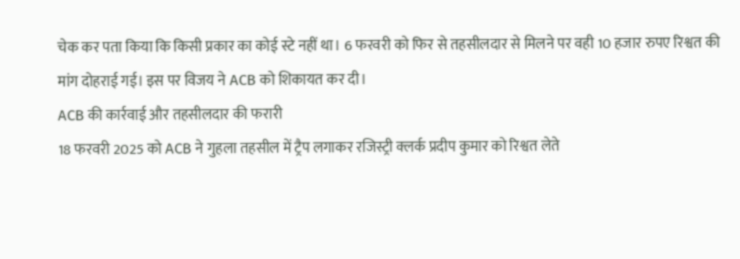चेक कर पता किया कि किसी प्रकार का कोई स्टे नहीं था। 6 फरवरी को फिर से तहसीलदार से मिलने पर वही 10 हजार रुपए रिश्वत की मांग दोहराई गई। इस पर विजय ने ACB को शिकायत कर दी।
ACB की कार्रवाई और तहसीलदार की फरारी
18 फरवरी 2025 को ACB ने गुहला तहसील में ट्रैप लगाकर रजिस्ट्री क्लर्क प्रदीप कुमार को रिश्वत लेते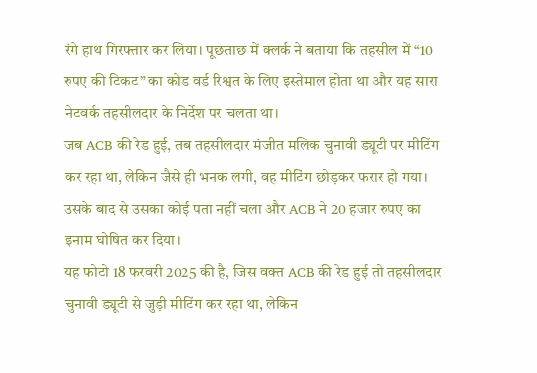रंगे हाथ गिरफ्तार कर लिया। पूछताछ में क्लर्क ने बताया कि तहसील में “10 रुपए की टिकट” का कोड वर्ड रिश्वत के लिए इस्तेमाल होता था और यह सारा नेटवर्क तहसीलदार के निर्देश पर चलता था।
जब ACB की रेड हुई, तब तहसीलदार मंजीत मलिक चुनावी ड्यूटी पर मीटिंग कर रहा था, लेकिन जैसे ही भनक लगी, वह मीटिंग छोड़कर फरार हो गया। उसके बाद से उसका कोई पता नहीं चला और ACB ने 20 हजार रुपए का इनाम घोषित कर दिया।
यह फोटो 18 फरवरी 2025 की है, जिस वक्त ACB की रेड हुई तो तहसीलदार चुनावी ड्यूटी से जुड़ी मीटिंग कर रहा था, लेकिन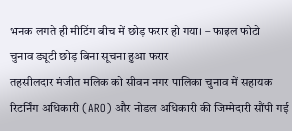भनक लगते ही मीटिंग बीच में छोड़ फरार हो गया। – फाइल फोटो
चुनाव ड्यूटी छोड़ बिना सूचना हुआ फरार
तहसीलदार मंजीत मलिक को सीवन नगर पालिका चुनाव में सहायक रिटर्निंग अधिकारी (ARO) और नोडल अधिकारी की जिम्मेदारी सौंपी गई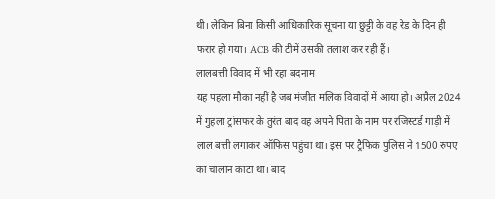थी। लेकिन बिना किसी आधिकारिक सूचना या छुट्टी के वह रेड के दिन ही फरार हो गया। ACB की टीमें उसकी तलाश कर रही हैं।
लालबत्ती विवाद में भी रहा बदनाम
यह पहला मौका नहीं है जब मंजीत मलिक विवादों में आया हो। अप्रैल 2024 में गुहला ट्रांसफर के तुरंत बाद वह अपने पिता के नाम पर रजिस्टर्ड गाड़ी में लाल बत्ती लगाकर ऑफिस पहुंचा था। इस पर ट्रैफिक पुलिस ने 1500 रुपए का चालान काटा था। बाद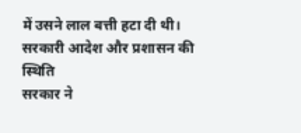में उसने लाल बत्ती हटा दी थी।
सरकारी आदेश और प्रशासन की स्थिति
सरकार ने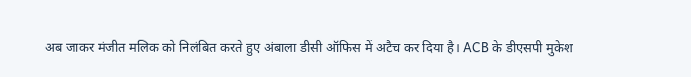अब जाकर मंजीत मलिक को निलंबित करते हुए अंबाला डीसी ऑफिस में अटैच कर दिया है। ACB के डीएसपी मुकेश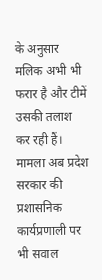के अनुसार मलिक अभी भी फरार है और टीमें उसकी तलाश कर रही हैं। मामला अब प्रदेश सरकार की प्रशासनिक कार्यप्रणाली पर भी सवाल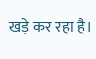खड़े कर रहा है।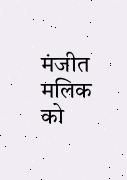मंजीत मलिक को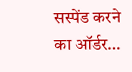सस्पेंड करने का ऑर्डर…